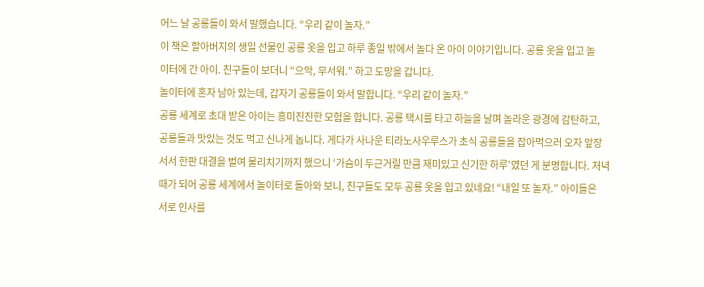어느 날 공룡들이 와서 말했습니다. “우리 같이 놀자.”
이 책은 할아버지의 생일 선물인 공룡 옷을 입고 하루 종일 밖에서 놀다 온 아이 이야기입니다. 공룡 옷을 입고 놀
이터에 간 아이. 친구들이 보더니 “으악, 무서워.” 하고 도망을 갑니다.
놀이터에 혼자 남아 있는데, 갑자기 공룡들이 와서 말합니다. “우리 같이 놀자.”
공룡 세계로 초대 받은 아이는 흥미진진한 모험을 합니다. 공룡 택시를 타고 하늘을 날며 놀라운 광경에 감탄하고,
공룡들과 맛있는 것도 먹고 신나게 놉니다. 게다가 사나운 티라노사우루스가 초식 공룡들을 잡아먹으러 오자 앞장
서서 한판 대결을 벌여 물리치기까지 했으니 ‘가슴이 두근거릴 만큼 재미있고 신기한 하루’였던 게 분명합니다. 저녁
때가 되어 공룡 세계에서 놀이터로 돌아와 보니, 친구들도 모두 공룡 옷을 입고 있네요! “내일 또 놀자.” 아이들은
서로 인사를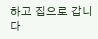하고 집으로 갑니다